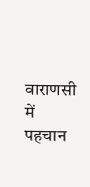वाराणसी में पहचान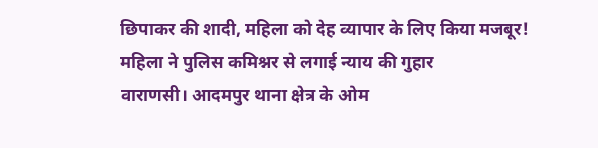छिपाकर की शादी, महिला को देह व्यापार के लिए किया मजबूर! महिला ने पुलिस कमिश्नर से लगाई न्याय की गुहार
वाराणसी। आदमपुर थाना क्षेत्र के ओम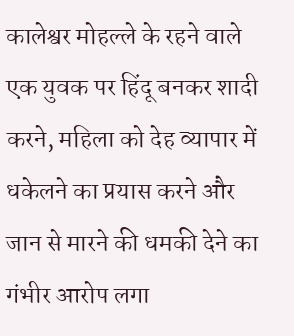कालेश्वर मोहल्ले के रहने वाले एक युवक पर हिंदू बनकर शादी करने, महिला को देह व्यापार में धकेलने का प्रयास करने और जान से मारने की धमकी देने का गंभीर आरोप लगा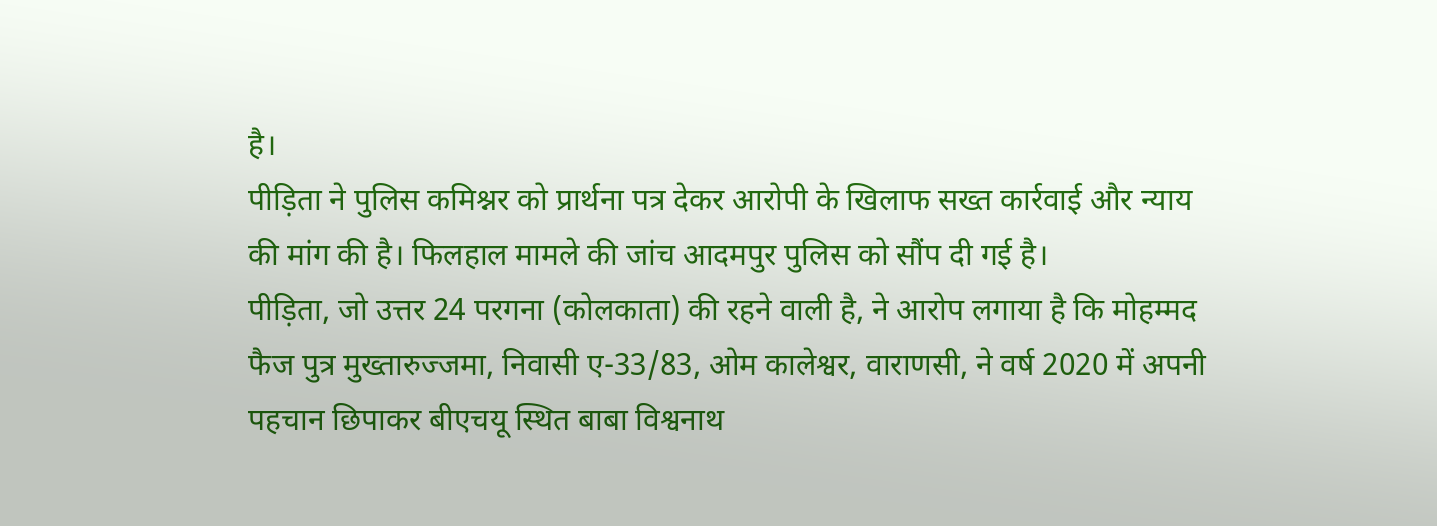है।
पीड़िता ने पुलिस कमिश्नर को प्रार्थना पत्र देकर आरोपी के खिलाफ सख्त कार्रवाई और न्याय की मांग की है। फिलहाल मामले की जांच आदमपुर पुलिस को सौंप दी गई है।
पीड़िता, जो उत्तर 24 परगना (कोलकाता) की रहने वाली है, ने आरोप लगाया है कि मोहम्मद फैज पुत्र मुख्तारुज्जमा, निवासी ए-33/83, ओम कालेश्वर, वाराणसी, ने वर्ष 2020 में अपनी पहचान छिपाकर बीएचयू स्थित बाबा विश्वनाथ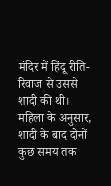मंदिर में हिंदू रीति-रिवाज से उससे शादी की थी।
महिला के अनुसार, शादी के बाद दोनों कुछ समय तक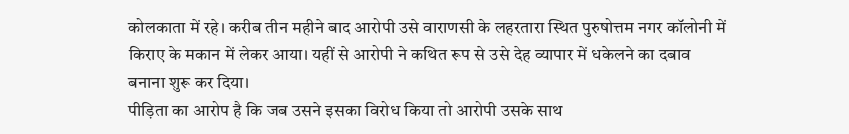कोलकाता में रहे। करीब तीन महीने बाद आरोपी उसे वाराणसी के लहरतारा स्थित पुरुषोत्तम नगर कॉलोनी में किराए के मकान में लेकर आया। यहीं से आरोपी ने कथित रूप से उसे देह व्यापार में धकेलने का दबाव बनाना शुरू कर दिया।
पीड़िता का आरोप है कि जब उसने इसका विरोध किया तो आरोपी उसके साथ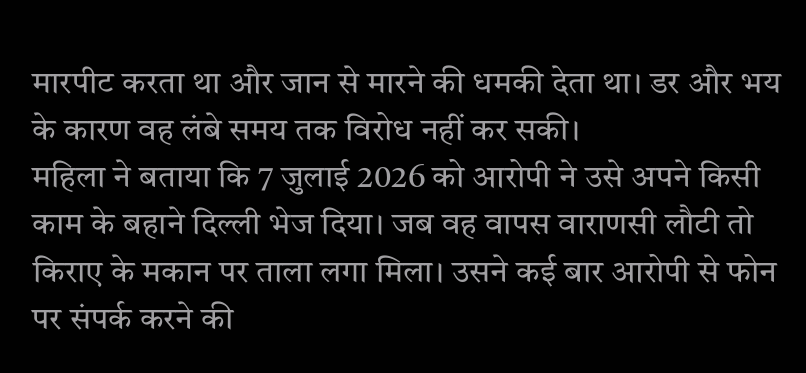मारपीट करता था और जान से मारने की धमकी देता था। डर और भय के कारण वह लंबे समय तक विरोध नहीं कर सकी।
महिला ने बताया कि 7 जुलाई 2026 को आरोपी ने उसे अपने किसी काम के बहाने दिल्ली भेज दिया। जब वह वापस वाराणसी लौटी तो किराए के मकान पर ताला लगा मिला। उसने कई बार आरोपी से फोन पर संपर्क करने की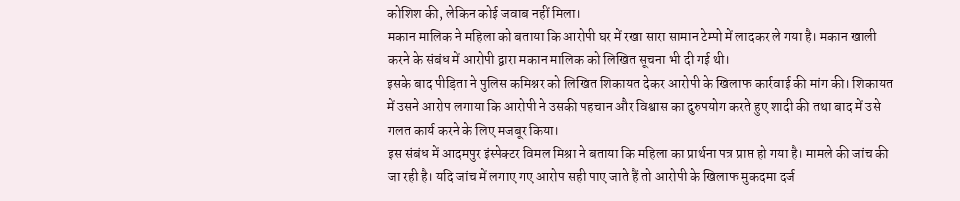कोशिश की, लेकिन कोई जवाब नहीं मिला।
मकान मालिक ने महिला को बताया कि आरोपी घर में रखा सारा सामान टेम्पो में लादकर ले गया है। मकान खाली करने के संबंध में आरोपी द्वारा मकान मालिक को लिखित सूचना भी दी गई थी।
इसके बाद पीड़िता ने पुलिस कमिश्नर को लिखित शिकायत देकर आरोपी के खिलाफ कार्रवाई की मांग की। शिकायत में उसने आरोप लगाया कि आरोपी ने उसकी पहचान और विश्वास का दुरुपयोग करते हुए शादी की तथा बाद में उसे गलत कार्य करने के लिए मजबूर किया।
इस संबंध में आदमपुर इंस्पेक्टर विमल मिश्रा ने बताया कि महिला का प्रार्थना पत्र प्राप्त हो गया है। मामले की जांच की जा रही है। यदि जांच में लगाए गए आरोप सही पाए जाते हैं तो आरोपी के खिलाफ मुकदमा दर्ज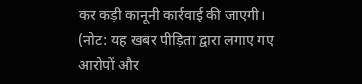कर कड़ी कानूनी कार्रवाई की जाएगी।
(नोट: यह खबर पीड़िता द्वारा लगाए गए आरोपों और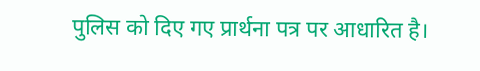पुलिस को दिए गए प्रार्थना पत्र पर आधारित है।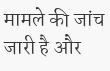मामले की जांच जारी है और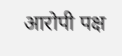आरोपी पक्ष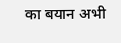का बयान अभी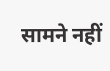सामने नहीं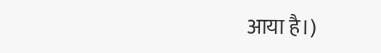आया है।)